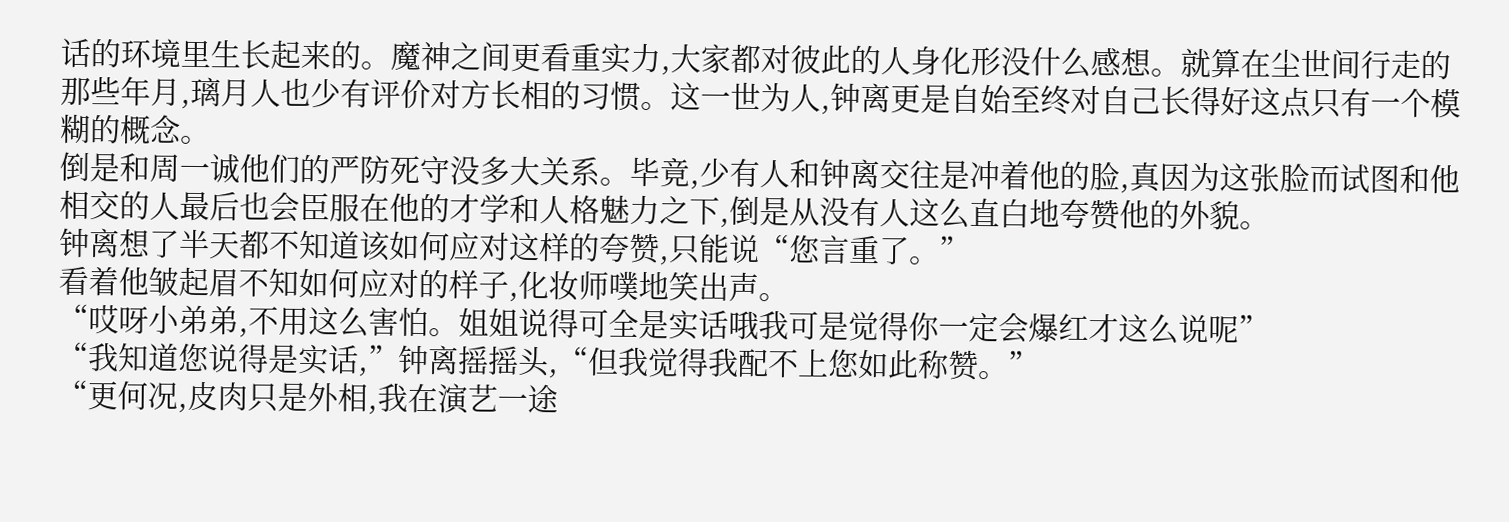话的环境里生长起来的。魔神之间更看重实力,大家都对彼此的人身化形没什么感想。就算在尘世间行走的那些年月,璃月人也少有评价对方长相的习惯。这一世为人,钟离更是自始至终对自己长得好这点只有一个模糊的概念。
倒是和周一诚他们的严防死守没多大关系。毕竟,少有人和钟离交往是冲着他的脸,真因为这张脸而试图和他相交的人最后也会臣服在他的才学和人格魅力之下,倒是从没有人这么直白地夸赞他的外貌。
钟离想了半天都不知道该如何应对这样的夸赞,只能说“您言重了。”
看着他皱起眉不知如何应对的样子,化妆师噗地笑出声。
“哎呀小弟弟,不用这么害怕。姐姐说得可全是实话哦我可是觉得你一定会爆红才这么说呢”
“我知道您说得是实话,”钟离摇摇头,“但我觉得我配不上您如此称赞。”
“更何况,皮肉只是外相,我在演艺一途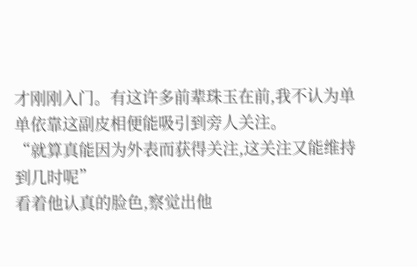才刚刚入门。有这许多前辈珠玉在前,我不认为单单依靠这副皮相便能吸引到旁人关注。
“就算真能因为外表而获得关注,这关注又能维持到几时呢”
看着他认真的脸色,察觉出他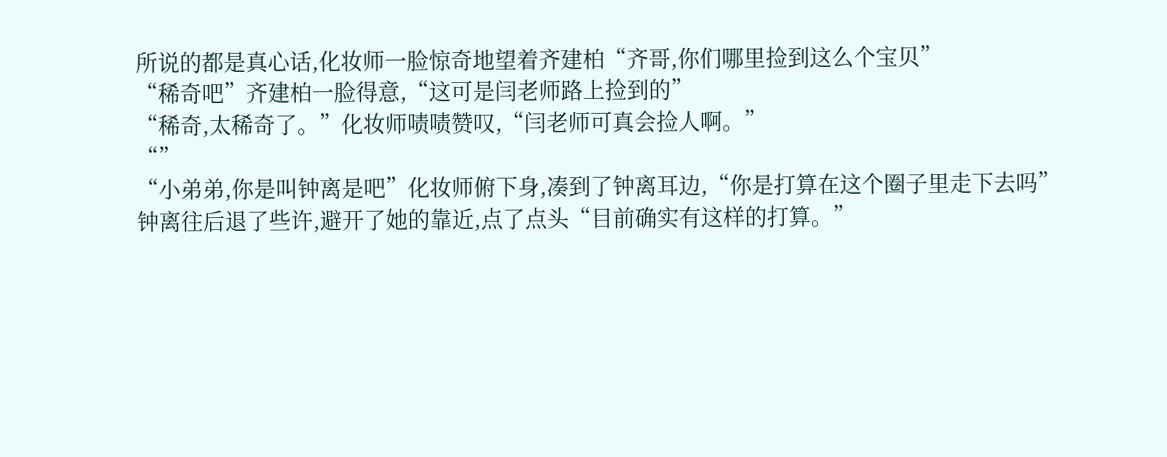所说的都是真心话,化妆师一脸惊奇地望着齐建柏“齐哥,你们哪里捡到这么个宝贝”
“稀奇吧”齐建柏一脸得意,“这可是闫老师路上捡到的”
“稀奇,太稀奇了。”化妆师啧啧赞叹,“闫老师可真会捡人啊。”
“”
“小弟弟,你是叫钟离是吧”化妆师俯下身,凑到了钟离耳边,“你是打算在这个圈子里走下去吗”
钟离往后退了些许,避开了她的靠近,点了点头“目前确实有这样的打算。”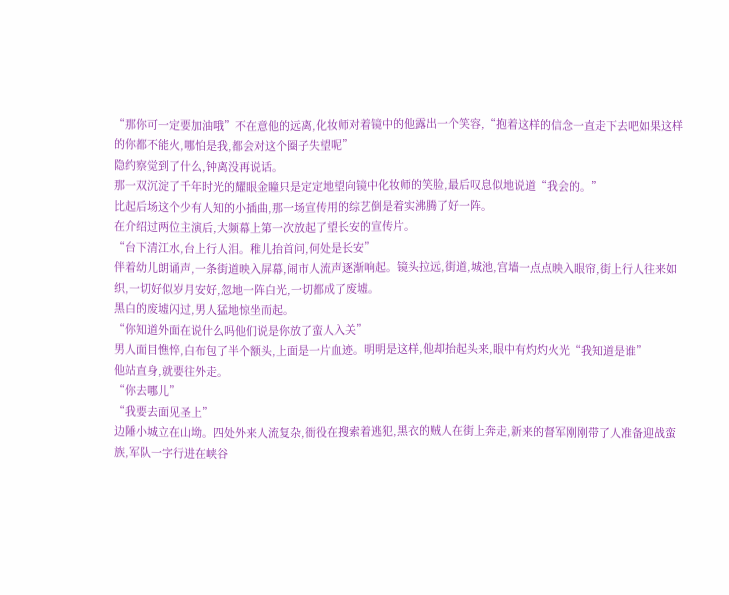“那你可一定要加油哦”不在意他的远离,化妆师对着镜中的他露出一个笑容,“抱着这样的信念一直走下去吧如果这样的你都不能火,哪怕是我,都会对这个圈子失望呢”
隐约察觉到了什么,钟离没再说话。
那一双沉淀了千年时光的耀眼金瞳只是定定地望向镜中化妆师的笑脸,最后叹息似地说道“我会的。”
比起后场这个少有人知的小插曲,那一场宣传用的综艺倒是着实沸腾了好一阵。
在介绍过两位主演后,大频幕上第一次放起了望长安的宣传片。
“台下清江水,台上行人泪。稚儿抬首问,何处是长安”
伴着幼儿朗诵声,一条街道映入屏幕,闹市人流声逐渐响起。镜头拉远,街道,城池,宫墙一点点映入眼帘,街上行人往来如织,一切好似岁月安好,忽地一阵白光,一切都成了废墟。
黑白的废墟闪过,男人猛地惊坐而起。
“你知道外面在说什么吗他们说是你放了蛮人入关”
男人面目憔悴,白布包了半个额头,上面是一片血迹。明明是这样,他却抬起头来,眼中有灼灼火光“我知道是谁”
他站直身,就要往外走。
“你去哪儿”
“我要去面见圣上”
边陲小城立在山坳。四处外来人流复杂,衙役在搜索着逃犯,黑衣的贼人在街上奔走,新来的督军刚刚带了人准备迎战蛮族,军队一字行进在峡谷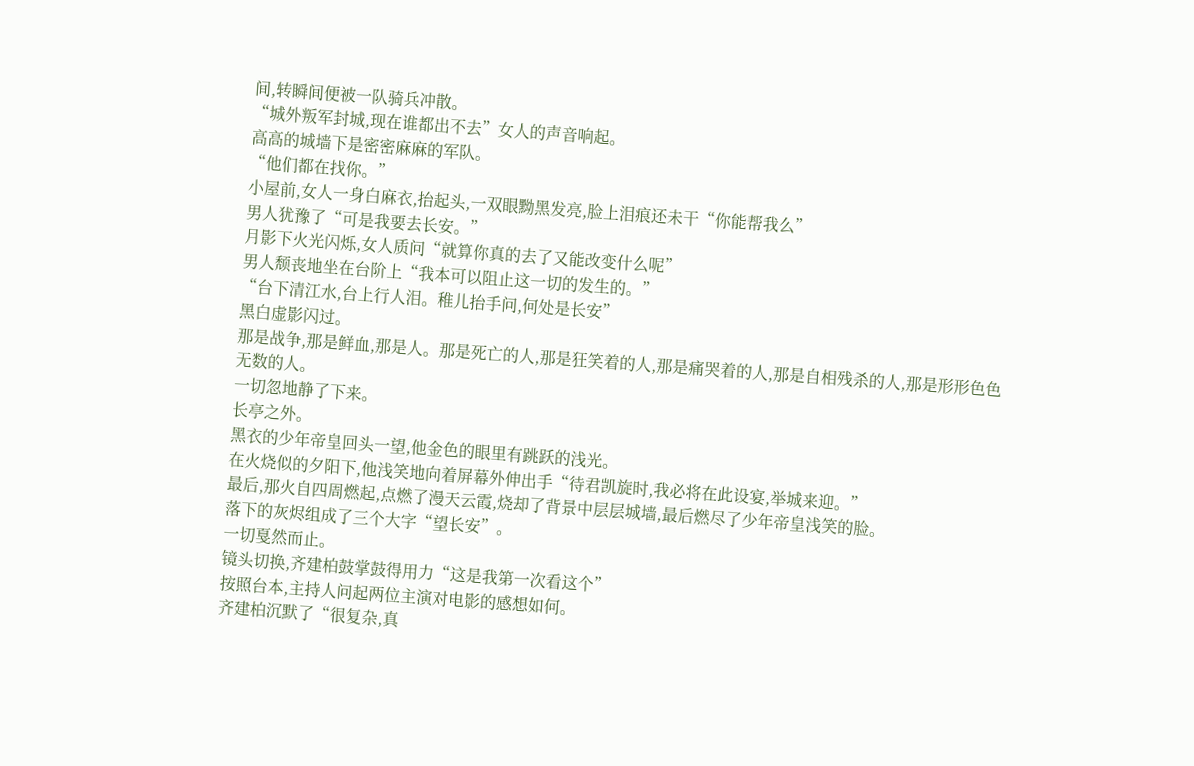间,转瞬间便被一队骑兵冲散。
“城外叛军封城,现在谁都出不去”女人的声音响起。
高高的城墙下是密密麻麻的军队。
“他们都在找你。”
小屋前,女人一身白麻衣,抬起头,一双眼黝黑发亮,脸上泪痕还未干“你能帮我么”
男人犹豫了“可是我要去长安。”
月影下火光闪烁,女人质问“就算你真的去了又能改变什么呢”
男人颓丧地坐在台阶上“我本可以阻止这一切的发生的。”
“台下清江水,台上行人泪。稚儿抬手问,何处是长安”
黑白虚影闪过。
那是战争,那是鲜血,那是人。那是死亡的人,那是狂笑着的人,那是痛哭着的人,那是自相残杀的人,那是形形色色无数的人。
一切忽地静了下来。
长亭之外。
黑衣的少年帝皇回头一望,他金色的眼里有跳跃的浅光。
在火烧似的夕阳下,他浅笑地向着屏幕外伸出手“待君凯旋时,我必将在此设宴,举城来迎。”
最后,那火自四周燃起,点燃了漫天云霞,烧却了背景中层层城墙,最后燃尽了少年帝皇浅笑的脸。
落下的灰烬组成了三个大字“望长安”。
一切戛然而止。
镜头切换,齐建柏鼓掌鼓得用力“这是我第一次看这个”
按照台本,主持人问起两位主演对电影的感想如何。
齐建柏沉默了“很复杂,真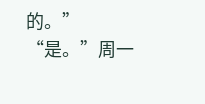的。”
“是。”周一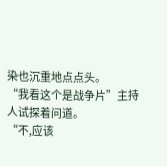染也沉重地点点头。
“我看这个是战争片”主持人试探着问道。
“不,应该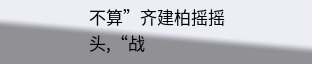不算”齐建柏摇摇头,“战